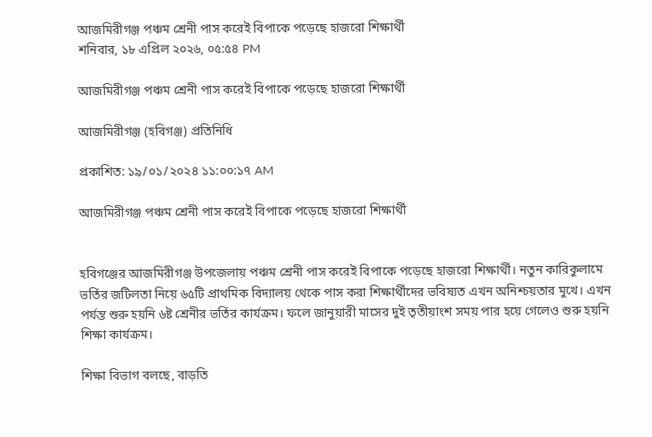আজমিরীগঞ্জ পঞ্চম শ্রেনী পাস করেই বিপাকে পড়েছে হাজরো শিক্ষার্থী
শনিবার, ১৮ এপ্রিল ২০২৬, ০৫:৫৪ PM

আজমিরীগঞ্জ পঞ্চম শ্রেনী পাস করেই বিপাকে পড়েছে হাজরো শিক্ষার্থী

আজমিরীগঞ্জ (হবিগঞ্জ) প্রতিনিধি

প্রকাশিত: ১৯/০১/২০২৪ ১১:০০:১৭ AM

আজমিরীগঞ্জ পঞ্চম শ্রেনী পাস করেই বিপাকে পড়েছে হাজরো শিক্ষার্থী


হবিগঞ্জের আজমিরীগঞ্জ উপজেলায় পঞ্চম শ্রেনী পাস করেই বিপাকে পড়েছে হাজরো শিক্ষার্থী। নতুন কারিকুলামে ভর্তির জটিলতা নিয়ে ৬৫টি প্রাথমিক বিদ্যালয় থেকে পাস করা শিক্ষার্থীদের ভবিষ্যত এখন অনিশ্চয়তার মুখে। এখন পর্যন্ত শুরু হয়নি ৬ষ্ট শ্রেনীর ভর্তির কার্যক্রম। ফলে জানুয়ারী মাসের দুই তৃতীয়াংশ সময় পার হয়ে গেলেও শুরু হয়নি শিক্ষা কার্যক্রম।

শিক্ষা বিভাগ বলছে, বাড়তি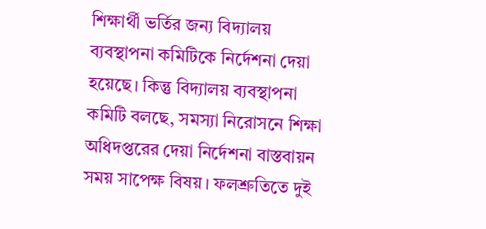শিক্ষার্থী ভর্তির জন্য বিদ্যালয় ব্যবস্থাপনা কমিটিকে নির্দেশনা দেয়া হয়েছে। কিন্তু বিদ্যালয় ব্যবস্থাপনা কমিটি বলছে, সমস্যা নিরোসনে শিক্ষা অধিদপ্তরের দেয়া নির্দেশনা বাস্তবায়ন সময় সাপেক্ষ বিষয়। ফলশ্রুতিতে দুই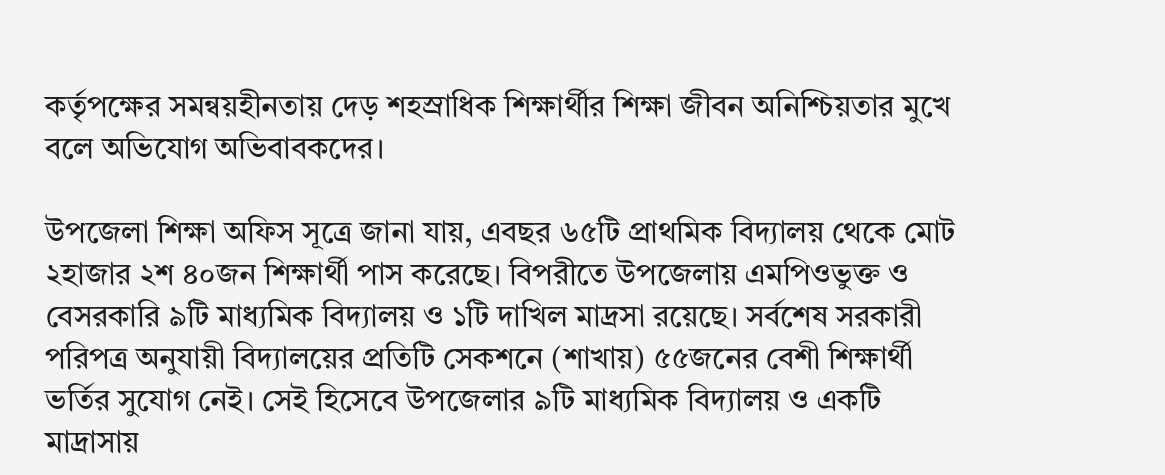কর্তৃপক্ষের সমন্বয়হীনতায় দেড় শহস্রাধিক শিক্ষার্থীর শিক্ষা জীবন অনিশ্চিয়তার মুখে বলে অভিযোগ অভিবাবকদের।

উপজেলা শিক্ষা অফিস সূত্রে জানা যায়, এবছর ৬৫টি প্রাথমিক বিদ্যালয় থেকে মোট ২হাজার ২শ ৪০জন শিক্ষার্থী পাস করেছে। বিপরীতে উপজেলায় এমপিওভুক্ত ও বেসরকারি ৯টি মাধ্যমিক বিদ্যালয় ও ১টি দাখিল মাদ্রসা রয়েছে। সর্বশেষ সরকারী পরিপত্র অনুযায়ী বিদ্যালয়ের প্রতিটি সেকশনে (শাখায়) ৫৫জনের বেশী শিক্ষার্থী ভর্তির সুযোগ নেই। সেই হিসেবে উপজেলার ৯টি মাধ্যমিক বিদ্যালয় ও একটি মাদ্রাসায়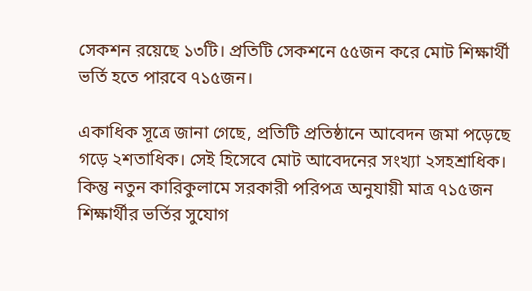সেকশন রয়েছে ১৩টি। প্রতিটি সেকশনে ৫৫জন করে মোট শিক্ষার্থী ভর্তি হতে পারবে ৭১৫জন।

একাধিক সূত্রে জানা গেছে, প্রতিটি প্রতিষ্ঠানে আবেদন জমা পড়েছে গড়ে ২শতাধিক। সেই হিসেবে মোট আবেদনের সংখ্যা ২সহশ্রাধিক। কিন্তু নতুন কারিকুলামে সরকারী পরিপত্র অনুযায়ী মাত্র ৭১৫জন শিক্ষার্থীর ভর্তির সুযোগ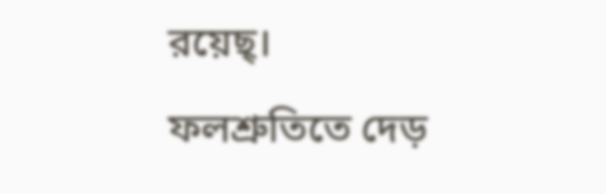রয়েছ্। ফলশ্রুতিতে দেড়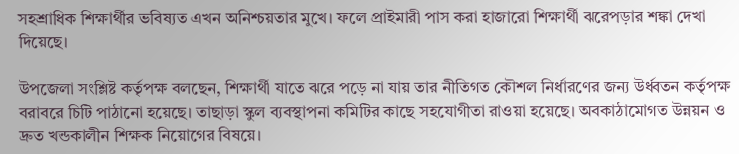সহশ্রাধিক শিক্ষার্থীর ভবিষ্যত এখন অনিশ্চয়তার মুখে। ফলে প্রাইমারী পাস করা হাজারো শিক্ষার্থী ঝরেপড়ার শঙ্কা দেখা দিয়েছে।

উপজেলা সংশ্লিষ্ট কর্তৃপক্ষ বলছেন, শিক্ষার্থী যাতে ঝরে পড়ে না যায় তার নীতিগত কৌশল নির্ধারণের জন্য উর্ধ্বতন কর্তৃপক্ষ বরাবরে চিটি পাঠানো হয়েছে। তাছাড়া স্কুল ব্যবস্থাপনা কমিটির কাছে সহযোগীতা রাওয়া হয়েছে। অবকাঠামোগত উন্নয়ন ও দ্রুত খন্ডকালীন শিক্ষক নিয়োগের বিষয়ে।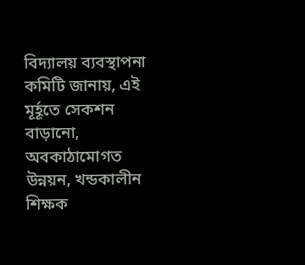বিদ্যালয় ব্যবস্থাপনা কমিটি জানায়, এই মূর্হূতে সেকশন বাড়ানো, অবকাঠামোগত উন্নয়ন, খন্ডকালীন শিক্ষক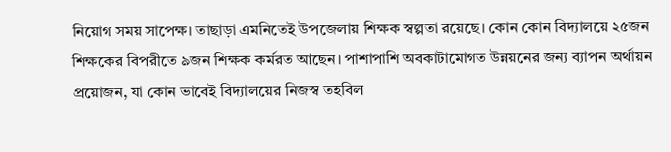নিয়োগ সময় সাপেক্ষ। তাছাড়া এমনিতেই উপজেলায় শিক্ষক স্বল্পতা রয়েছে। কোন কোন বিদ্যালয়ে ২৫জন শিক্ষকের বিপরীতে ৯জন শিক্ষক কর্মরত আছেন। পাশাপাশি অবকাটামোগত উন্নয়নের জন্য ব্যাপন অর্থায়ন প্রয়োজন, যা কোন ভাবেই বিদ্যালয়ের নিজস্ব তহবিল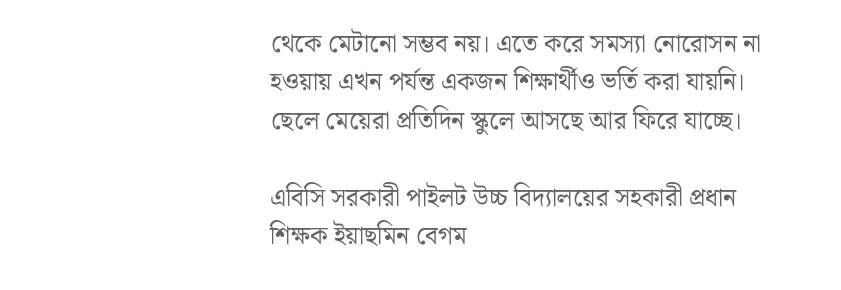থেকে মেটানো সম্ভব নয়। এতে করে সমস্যা নোরোসন না হওয়ায় এখন পর্যন্ত একজন শিক্ষার্থীও ভর্তি করা যায়নি। ছেলে মেয়েরা প্রতিদিন স্কুলে আসছে আর ফিরে যাচ্ছে।

এবিসি সরকারী পাইলট উচ্চ বিদ্যালয়ের সহকারী প্রধান শিক্ষক ইয়াছমিন বেগম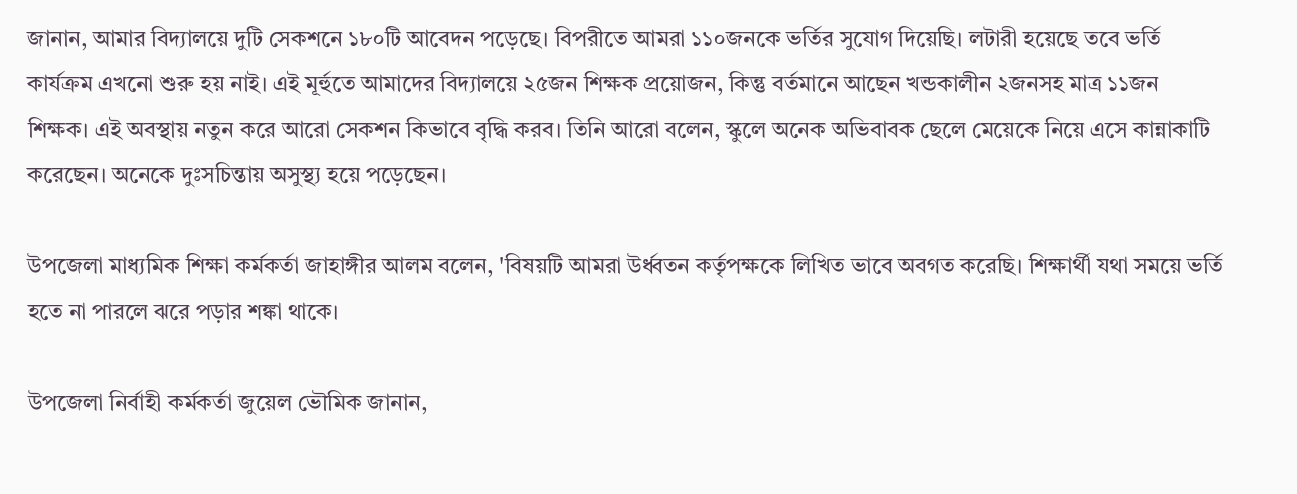জানান, আমার বিদ্যালয়ে দুটি সেকশনে ১৮০টি আবেদন পড়েছে। বিপরীতে আমরা ১১০জনকে ভর্তির সুযোগ দিয়েছি। লটারী হয়েছে তবে ভর্তি কার্যক্রম এখনো শুরু হয় নাই। এই মূর্হুতে আমাদের বিদ্যালয়ে ২৫জন শিক্ষক প্রয়োজন, কিন্তু বর্তমানে আছেন খন্ডকালীন ২জনসহ মাত্র ১১জন শিক্ষক। এই অবস্থায় নতুন করে আরো সেকশন কিভাবে বৃদ্ধি করব। তিনি আরো বলেন, স্কুলে অনেক অভিবাবক ছেলে মেয়েকে নিয়ে এসে কান্নাকাটি করেছেন। অনেকে দুঃসচিন্তায় অসুস্থ্য হয়ে পড়েছেন।

উপজেলা মাধ্যমিক শিক্ষা কর্মকর্তা জাহাঙ্গীর আলম বলেন, 'বিষয়টি আমরা উর্ধ্বতন কর্তৃপক্ষকে লিখিত ভাবে অবগত করেছি। শিক্ষার্থী যথা সময়ে ভর্তি হতে না পারলে ঝরে পড়ার শঙ্কা থাকে।

উপজেলা নির্বাহী কর্মকর্তা জুয়েল ভৌমিক জানান,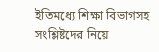ইতিমধ্যে শিক্ষা বিভাগসহ সংশ্লিষ্টদের নিয়ে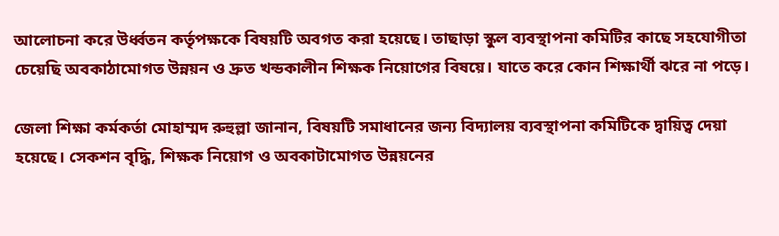আলোচনা করে উর্ধ্বতন কর্তৃপক্ষকে বিষয়টি অবগত করা হয়েছে। তাছাড়া স্কুল ব্যবস্থাপনা কমিটির কাছে সহযোগীতা চেয়েছি অবকাঠামোগত উন্নয়ন ও দ্রুত খন্ডকালীন শিক্ষক নিয়োগের বিষয়ে। যাতে করে কোন শিক্ষার্থী ঝরে না পড়ে।

জেলা শিক্ষা কর্মকর্তা মোহাম্মদ রুহুল্লা জানান, বিষয়টি সমাধানের জন্য বিদ্যালয় ব্যবস্থাপনা কমিটিকে দ্বায়িত্ব দেয়া হয়েছে। সেকশন বৃদ্ধি, শিক্ষক নিয়োগ ও অবকাটামোগত উন্নয়নের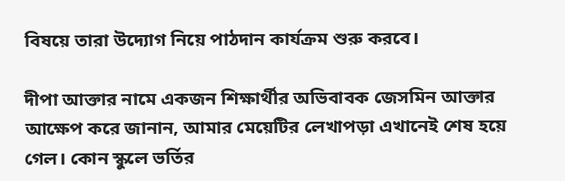বিষয়ে তারা উদ্যোগ নিয়ে পাঠদান কার্যক্রম শুরু করবে।

দীপা আক্তার নামে একজন শিক্ষার্থীর অভিবাবক জেসমিন আক্তার আক্ষেপ করে জানান, আমার মেয়েটির লেখাপড়া এখানেই শেষ হয়ে গেল। কোন স্কুলে ভর্তির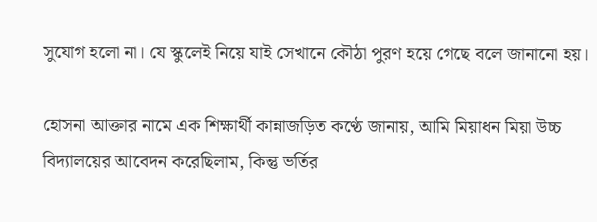সুযোগ হলো না। যে স্কুলেই নিয়ে যাই সেখানে কৌঠা পুরণ হয়ে গেছে বলে জানানো হয়।

হোসনা আক্তার নামে এক শিক্ষার্থী কান্নাজড়িত কণ্ঠে জানায়, আমি মিয়াধন মিয়া উচ্চ বিদ্যালয়ের আবেদন করেছিলাম, কিন্তু ভর্তির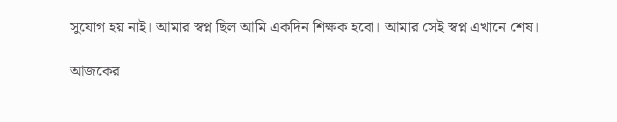সুযোগ হয় নাই। আমার স্বপ্ন ছিল আমি একদিন শিক্ষক হবো। আমার সেই স্বপ্ন এখানে শেষ।

আজকের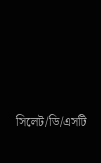সিলেট/ডি/এসটি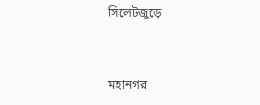সিলেটজুড়ে


মহানগর